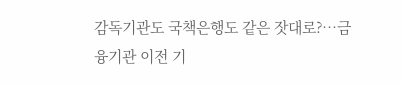감독기관도 국책은행도 같은 잣대로?…금융기관 이전 기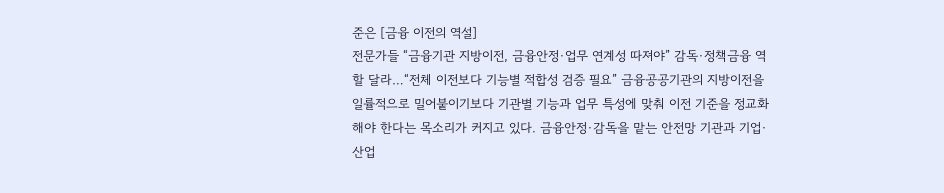준은 [금융 이전의 역설]
전문가들 “금융기관 지방이전, 금융안정·업무 연계성 따져야” 감독·정책금융 역할 달라…“전체 이전보다 기능별 적합성 검증 필요” 금융공공기관의 지방이전을 일률적으로 밀어붙이기보다 기관별 기능과 업무 특성에 맞춰 이전 기준을 정교화해야 한다는 목소리가 커지고 있다. 금융안정·감독을 맡는 안전망 기관과 기업·산업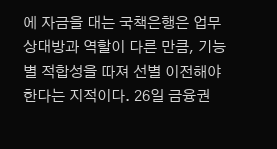에 자금을 대는 국책은행은 업무 상대방과 역할이 다른 만큼, 기능별 적합성을 따져 선별 이전해야 한다는 지적이다. 26일 금융권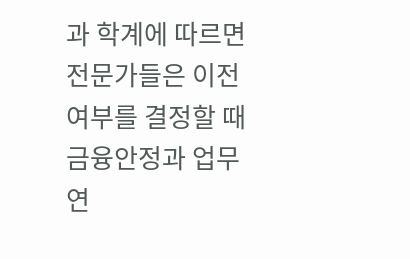과 학계에 따르면 전문가들은 이전 여부를 결정할 때 금융안정과 업무 연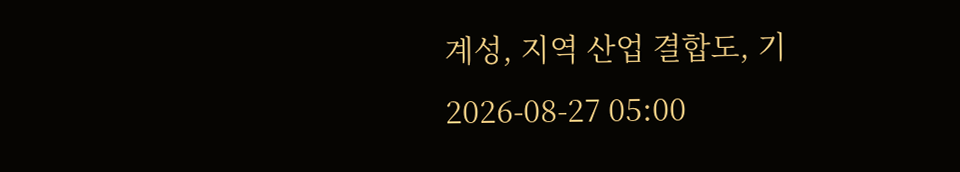계성, 지역 산업 결합도, 기
2026-08-27 05:00